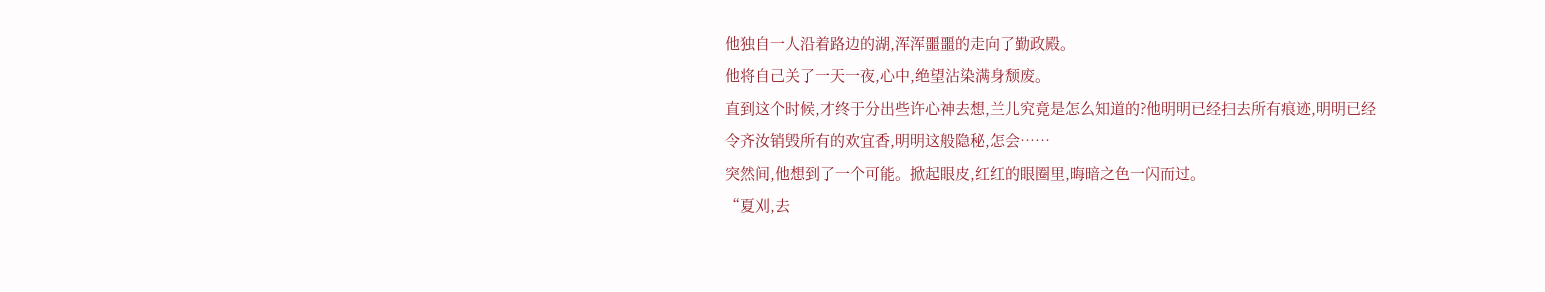他独自一人沿着路边的湖,浑浑噩噩的走向了勤政殿。
他将自己关了一天一夜,心中,绝望沾染满身颓废。
直到这个时候,才终于分出些许心神去想,兰儿究竟是怎么知道的?他明明已经扫去所有痕迹,明明已经令齐汝销毁所有的欢宜香,明明这般隐秘,怎会……
突然间,他想到了一个可能。掀起眼皮,红红的眼圈里,晦暗之色一闪而过。
“夏刈,去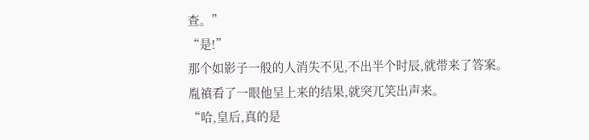查。”
“是!”
那个如影子一般的人消失不见,不出半个时辰,就带来了答案。
胤禛看了一眼他呈上来的结果,就突兀笑出声来。
“哈,皇后,真的是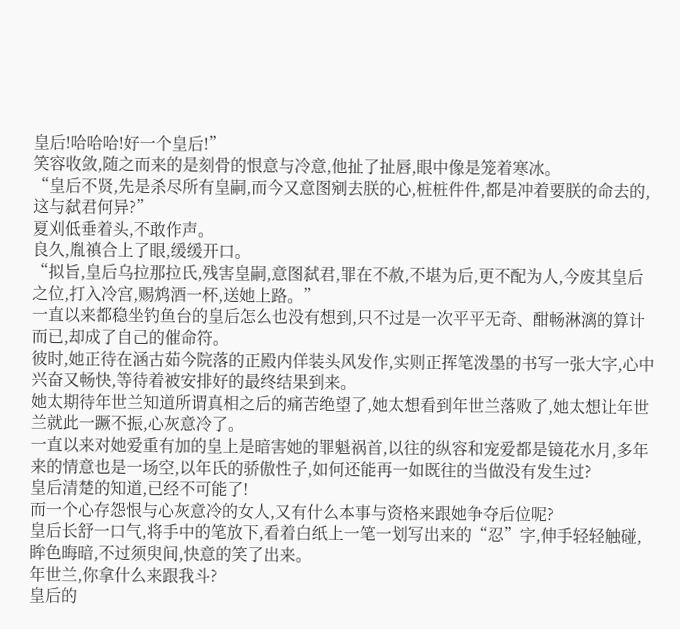皇后!哈哈哈!好一个皇后!”
笑容收敛,随之而来的是刻骨的恨意与冷意,他扯了扯唇,眼中像是笼着寒冰。
“皇后不贤,先是杀尽所有皇嗣,而今又意图剜去朕的心,桩桩件件,都是冲着要朕的命去的,这与弑君何异?”
夏刈低垂着头,不敢作声。
良久,胤禛合上了眼,缓缓开口。
“拟旨,皇后乌拉那拉氏,残害皇嗣,意图弑君,罪在不赦,不堪为后,更不配为人,今废其皇后之位,打入冷宫,赐鸩酒一杯,送她上路。”
一直以来都稳坐钓鱼台的皇后怎么也没有想到,只不过是一次平平无奇、酣畅淋漓的算计而已,却成了自己的催命符。
彼时,她正待在涵古茹今院落的正殿内佯装头风发作,实则正挥笔泼墨的书写一张大字,心中兴奋又畅快,等待着被安排好的最终结果到来。
她太期待年世兰知道所谓真相之后的痛苦绝望了,她太想看到年世兰落败了,她太想让年世兰就此一蹶不振,心灰意冷了。
一直以来对她爱重有加的皇上是暗害她的罪魁祸首,以往的纵容和宠爱都是镜花水月,多年来的情意也是一场空,以年氏的骄傲性子,如何还能再一如既往的当做没有发生过?
皇后清楚的知道,已经不可能了!
而一个心存怨恨与心灰意冷的女人,又有什么本事与资格来跟她争夺后位呢?
皇后长舒一口气,将手中的笔放下,看着白纸上一笔一划写出来的“忍”字,伸手轻轻触碰,眸色晦暗,不过须臾间,快意的笑了出来。
年世兰,你拿什么来跟我斗?
皇后的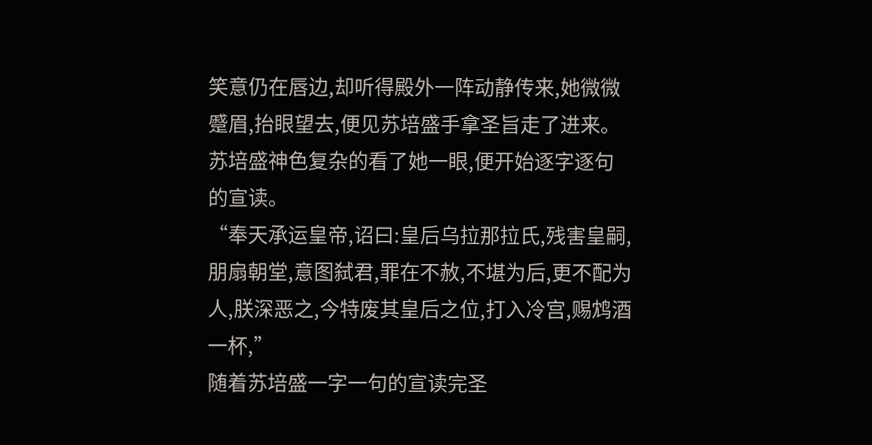笑意仍在唇边,却听得殿外一阵动静传来,她微微蹙眉,抬眼望去,便见苏培盛手拿圣旨走了进来。
苏培盛神色复杂的看了她一眼,便开始逐字逐句的宣读。
“奉天承运皇帝,诏曰:皇后乌拉那拉氏,残害皇嗣,朋扇朝堂,意图弑君,罪在不赦,不堪为后,更不配为人,朕深恶之,今特废其皇后之位,打入冷宫,赐鸩酒一杯,”
随着苏培盛一字一句的宣读完圣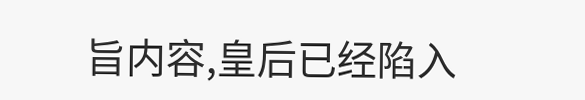旨内容,皇后已经陷入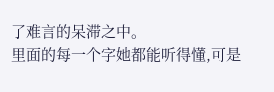了难言的呆滞之中。
里面的每一个字她都能听得懂,可是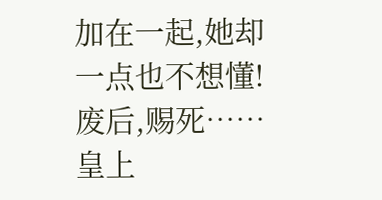加在一起,她却一点也不想懂!
废后,赐死……皇上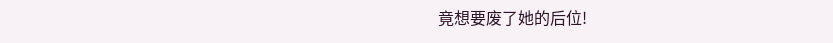竟想要废了她的后位!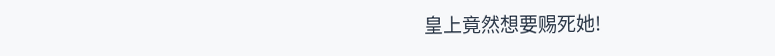皇上竟然想要赐死她!